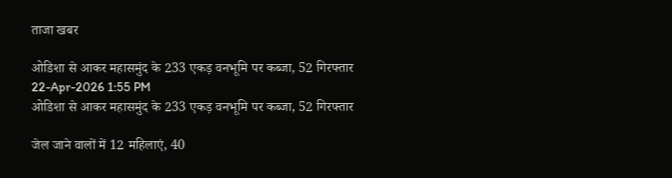ताजा खबर

ओडिशा से आकर महासमुंद के 233 एकड़ वनभूमि पर कब्जा, 52 गिरफ्तार
22-Apr-2026 1:55 PM
ओडिशा से आकर महासमुंद के 233 एकड़ वनभूमि पर कब्जा, 52 गिरफ्तार

जेल जाने वालों में 12 महिलाएं, 40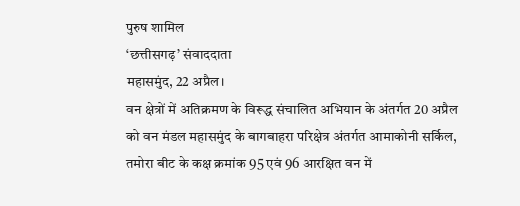पुरुष शामिल
‘छत्तीसगढ़’ संवाददाता
महासमुंद, 22 अप्रैल।
वन क्षेत्रों में अतिक्रमण के विरूद्ध संचालित अभियान के अंतर्गत 20 अप्रैल को वन मंडल महासमुंद के बागबाहरा परिक्षेत्र अंतर्गत आमाकोनी सर्किल, तमोरा बीट के कक्ष क्रमांक 95 एवं 96 आरक्षित वन में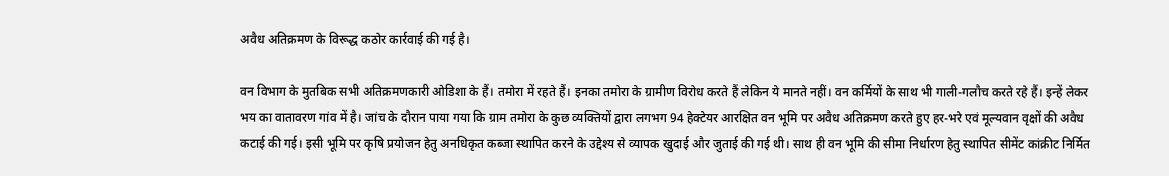अवैध अतिक्रमण के विरूद्ध कठोर कार्रवाई की गई है।

वन विभाग के मुतबिक सभी अतिक्रमणकारी ओडिशा के हैं। तमोरा में रहते हैं। इनका तमोरा के ग्रामीण विरोध करते हैं लेकिन ये मानते नहीं। वन कर्मियों के साथ भी गाली-गलौच करते रहे हैं। इन्हें लेकर भय का वातावरण गांव में है। जांच के दौरान पाया गया कि ग्राम तमोरा के कुछ व्यक्तियों द्वारा लगभग 94 हेक्टेयर आरक्षित वन भूमि पर अवैध अतिक्रमण करते हुए हर-भरे एवं मूल्यवान वृक्षों की अवैध कटाई की गई। इसी भूमि पर कृषि प्रयोजन हेतु अनधिकृत कब्जा स्थापित करने के उद्देश्य से व्यापक खुदाई और जुताई की गई थी। साथ ही वन भूमि की सीमा निर्धारण हेतु स्थापित सीमेंट कांक्रीट निर्मित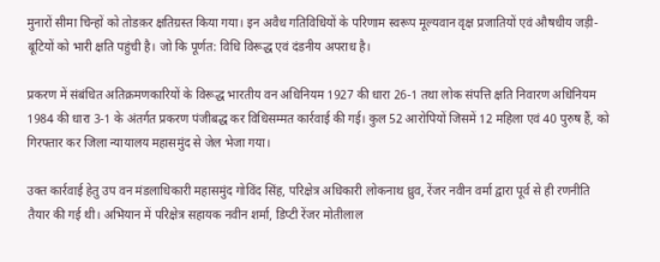मुनारों सीमा चिन्हों को तोडक़र क्षतिग्रस्त किया गया। इन अवैध गतिविधियों के परिणाम स्वरूप मूल्यवान वृक्ष प्रजातियों एवं औषधीय जड़ी-बूटियों को भारी क्षति पहुंची है। जो कि पूर्णत: विधि विरूद्ध एवं दंडनीय अपराध है।

प्रकरण में संबंधित अतिक्रमणकारियों के विरूद्ध भारतीय वन अधिनियम 1927 की धारा 26-1 तथा लोक संपत्ति क्षति निवारण अधिनियम 1984 की धारा 3-1 के अंतर्गत प्रकरण पंजीबद्ध कर विधिसम्मत कार्रवाई की गई। कुल 52 आरोपियों जिसमें 12 महिला एवं 40 पुरुष हैं, को गिरफ्तार कर जिला न्यायालय महासमुंद से जेल भेजा गया।

उक्त कार्रवाई हेतु उप वन मंडलाधिकारी महासमुंद गोविंद सिंह, परिक्षेत्र अधिकारी लोकनाथ ध्रुव, रेंजर नवीन वर्मा द्वारा पूर्व से ही रणनीति तैयार की गई थी। अभियान में परिक्षेत्र सहायक नवीन शर्मा, डिप्टी रेंजर मोतीलाल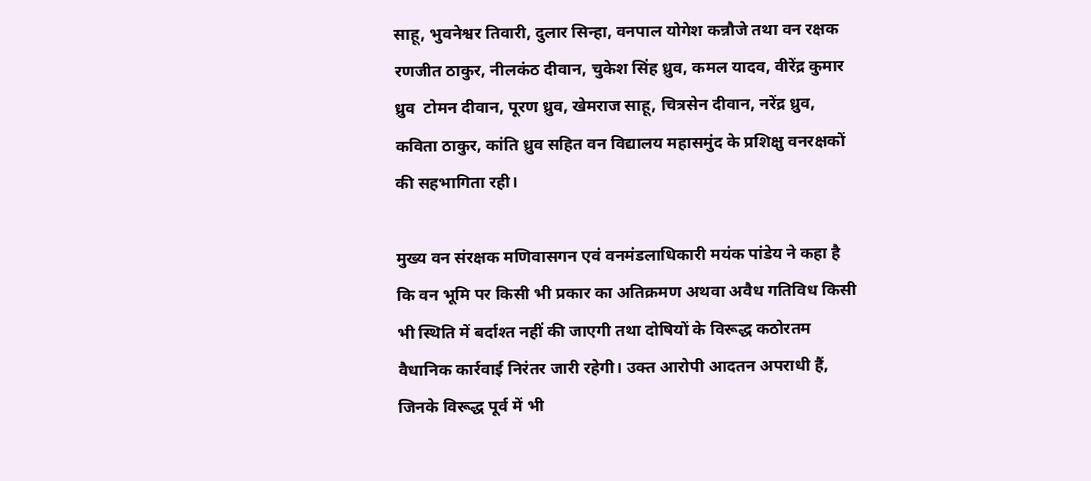साहू, भुवनेश्वर तिवारी, दुलार सिन्हा, वनपाल योगेश कन्नौजे तथा वन रक्षक रणजीत ठाकुर, नीलकंठ दीवान, चुकेश सिंह ध्रुव, कमल यादव, वीरेंद्र कुमार ध्रुव  टोमन दीवान, पूरण ध्रुव, खेमराज साहू, चित्रसेन दीवान, नरेंद्र ध्रुव, कविता ठाकुर, कांति ध्रुव सहित वन विद्यालय महासमुंद के प्रशिक्षु वनरक्षकों की सहभागिता रही।

मुख्य वन संरक्षक मणिवासगन एवं वनमंडलाधिकारी मयंक पांडेय ने कहा है कि वन भूमि पर किसी भी प्रकार का अतिक्रमण अथवा अवैध गतिविध किसी भी स्थिति में बर्दाश्त नहीं की जाएगी तथा दोषियों के विरूद्ध कठोरतम वैधानिक कार्रवाई निरंतर जारी रहेगी। उक्त आरोपी आदतन अपराधी हैं, जिनके विरूद्ध पूर्व में भी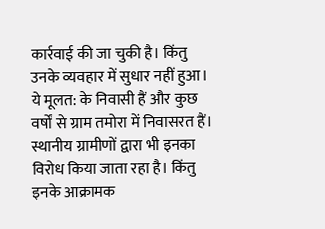कार्रवाई की जा चुकी है। किंतु उनके व्यवहार में सुधार नहीं हुआ। ये मूलत: के निवासी हैं और कुछ वर्षों से ग्राम तमोरा में निवासरत हैं। स्थानीय ग्रामीणों द्वारा भी इनका विरोध किया जाता रहा है। किंतु इनके आक्रामक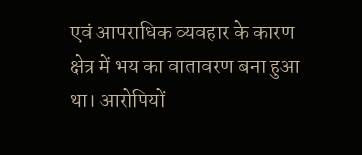एवं आपराधिक व्यवहार के कारण क्षेत्र में भय का वातावरण बना हुआ था। आरोपियों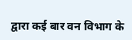द्वारा कई बार वन विभाग के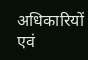अधिकारियों एवं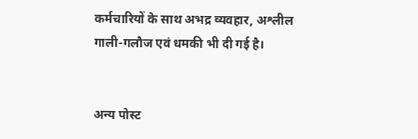कर्मचारियों के साथ अभद्र व्यवहार, अश्लील गाली-गलौज एवं धमकी भी दी गई है।


अन्य पोस्ट